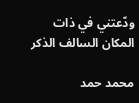ودّعتني في ذات المكان السالف الذكر

محمد حمد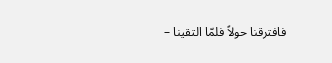فافترقنا حولاً فلمّا التقينا –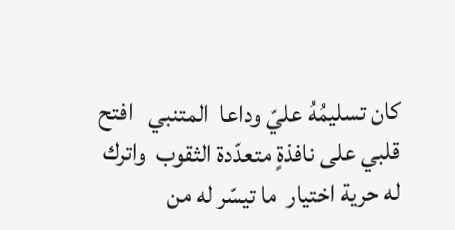كان تسليمُهُ عليّ وداعا  المتنبي   افتح قلبي على نافذةٍ متعدّدة الثقوب  واترك له حرية اختيار  ما تيسّر له من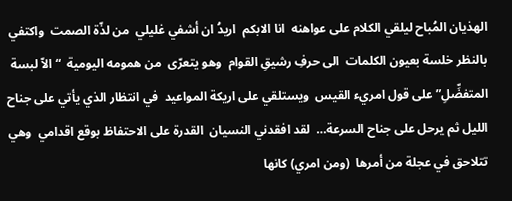الهذيان المُباح ليلقي الكلام على عواهنه  انا الابكم  اريدُ ان أشفي غليلي  من لذّة الصمت  واكتفي بالنظر خلسة بعيون الكلمات  الى حرفِ رشيقِ القوام  وهو يتعرّى  من همومه اليومية  “الاّ لبسة المتفضِّلِ” على قول امريء القيس  ويستلقي على اريكة المواعيد  في انتظار الذي يأتي على جناح الليل ثم يرحل على جناح السرعة…  لقد افقدني النسيان  القدرة على الاحتفاظ بوقع اقدامي  وهي تتلاحق في عجلة من أمرها  (ومن امري) كانها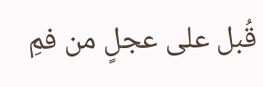قُبل على عجلٍ من فمِ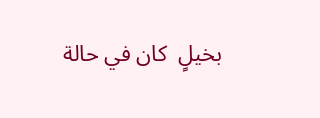بخيلٍ  كان في حالة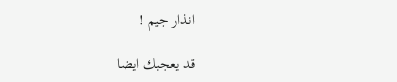انذار جيم !

قد يعجبك ايضا